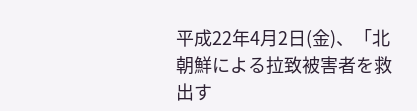平成22年4月2日(金)、「北朝鮮による拉致被害者を救出す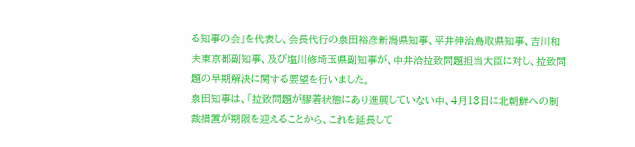る知事の会」を代表し、会長代行の泉田裕彦新潟県知事、平井伸治鳥取県知事、吉川和夫東京都副知事、及び塩川修埼玉県副知事が、中井洽拉致問題担当大臣に対し、拉致問題の早期解決に関する要望を行いました。
泉田知事は、「拉致問題が膠着状態にあり進展していない中、4月13日に北朝鮮への制裁措置が期限を迎えることから、これを延長して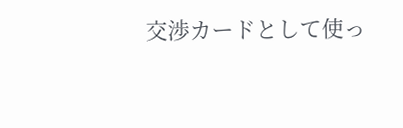交渉カードとして使っ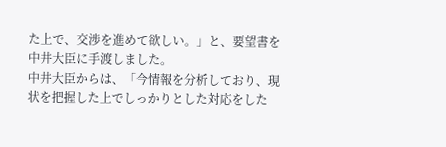た上で、交渉を進めて欲しい。」と、要望書を中井大臣に手渡しました。
中井大臣からは、「今情報を分析しており、現状を把握した上でしっかりとした対応をした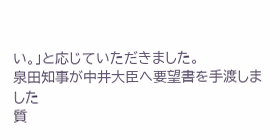い。」と応じていただきました。
泉田知事が中井大臣へ要望書を手渡しました
質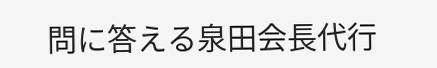問に答える泉田会長代行